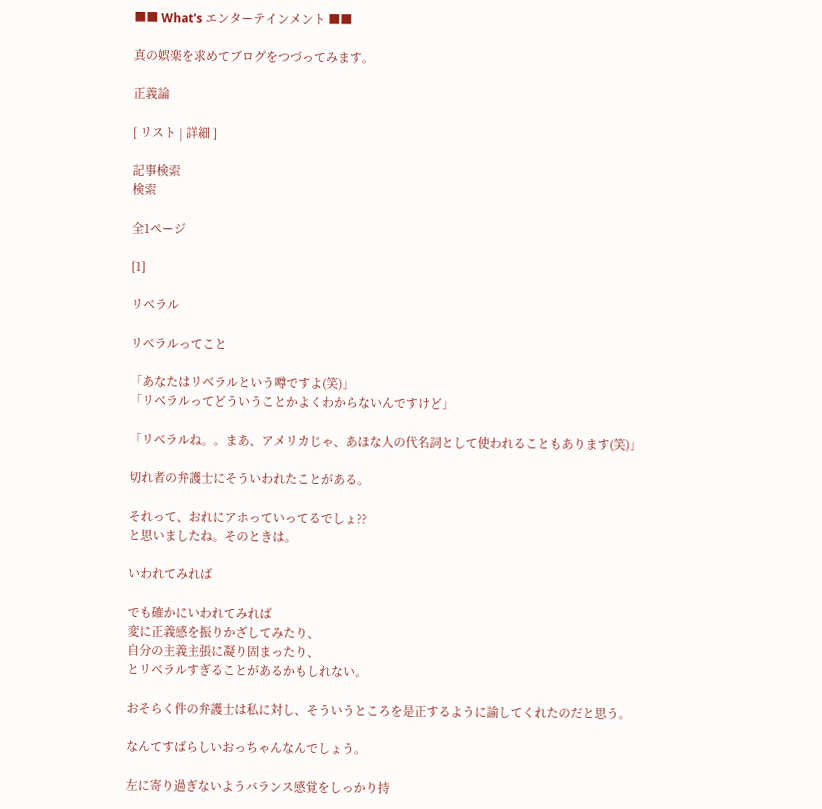■■ What's エンターテインメント ■■

真の娯楽を求めてブログをつづってみます。

正義論

[ リスト | 詳細 ]

記事検索
検索

全1ページ

[1]

リベラル

リベラルってこと

「あなたはリベラルという噂ですよ(笑)」
「リベラルってどういうことかよくわからないんですけど」

「リベラルね。。まあ、アメリカじゃ、あほな人の代名詞として使われることもあります(笑)」

切れ者の弁護士にそういわれたことがある。

それって、おれにアホっていってるでしょ??
と思いましたね。そのときは。

いわれてみれば

でも確かにいわれてみれば
変に正義感を振りかざしてみたり、
自分の主義主張に凝り固まったり、
とリベラルすぎることがあるかもしれない。

おそらく件の弁護士は私に対し、そういうところを是正するように諭してくれたのだと思う。

なんてすばらしいおっちゃんなんでしょう。

左に寄り過ぎないようバランス感覚をしっかり持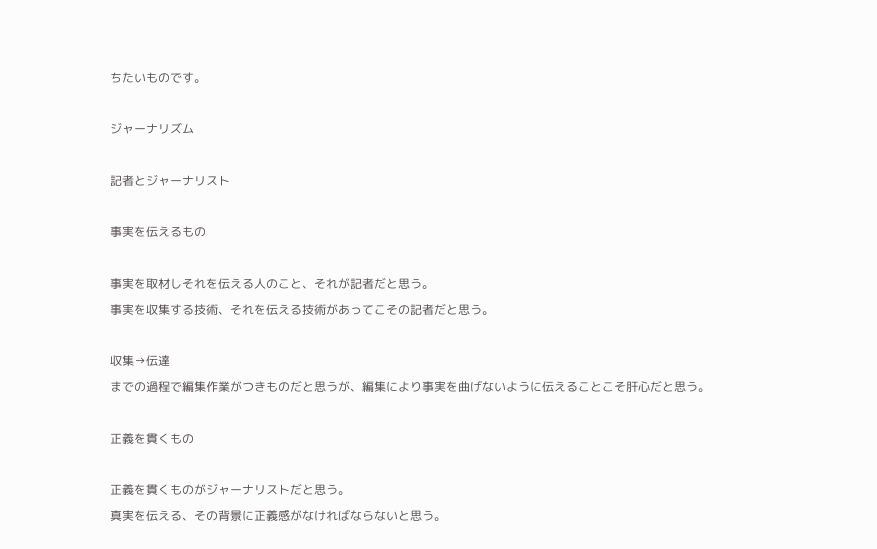ちたいものです。

ジャーナリズム

記者とジャーナリスト

事実を伝えるもの

事実を取材しそれを伝える人のこと、それが記者だと思う。
事実を収集する技術、それを伝える技術があってこその記者だと思う。

収集→伝達
までの過程で編集作業がつきものだと思うが、編集により事実を曲げないように伝えることこそ肝心だと思う。

正義を貫くもの

正義を貫くものがジャーナリストだと思う。
真実を伝える、その背景に正義感がなければならないと思う。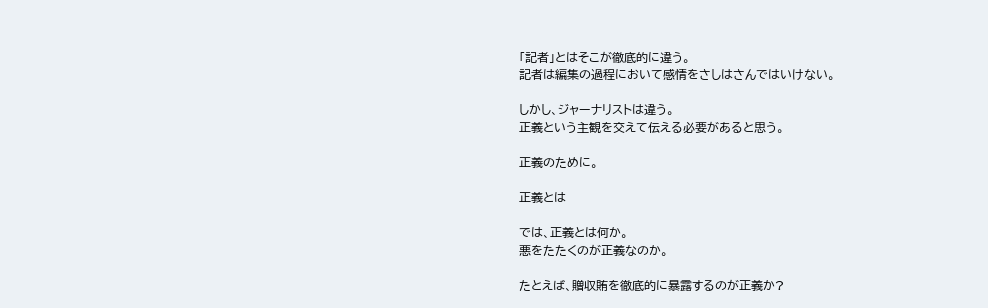「記者」とはそこが徹底的に違う。
記者は編集の過程において感情をさしはさんではいけない。

しかし、ジャーナリストは違う。
正義という主観を交えて伝える必要があると思う。

正義のために。

正義とは

では、正義とは何か。
悪をたたくのが正義なのか。

たとえば、贈収賄を徹底的に暴露するのが正義か?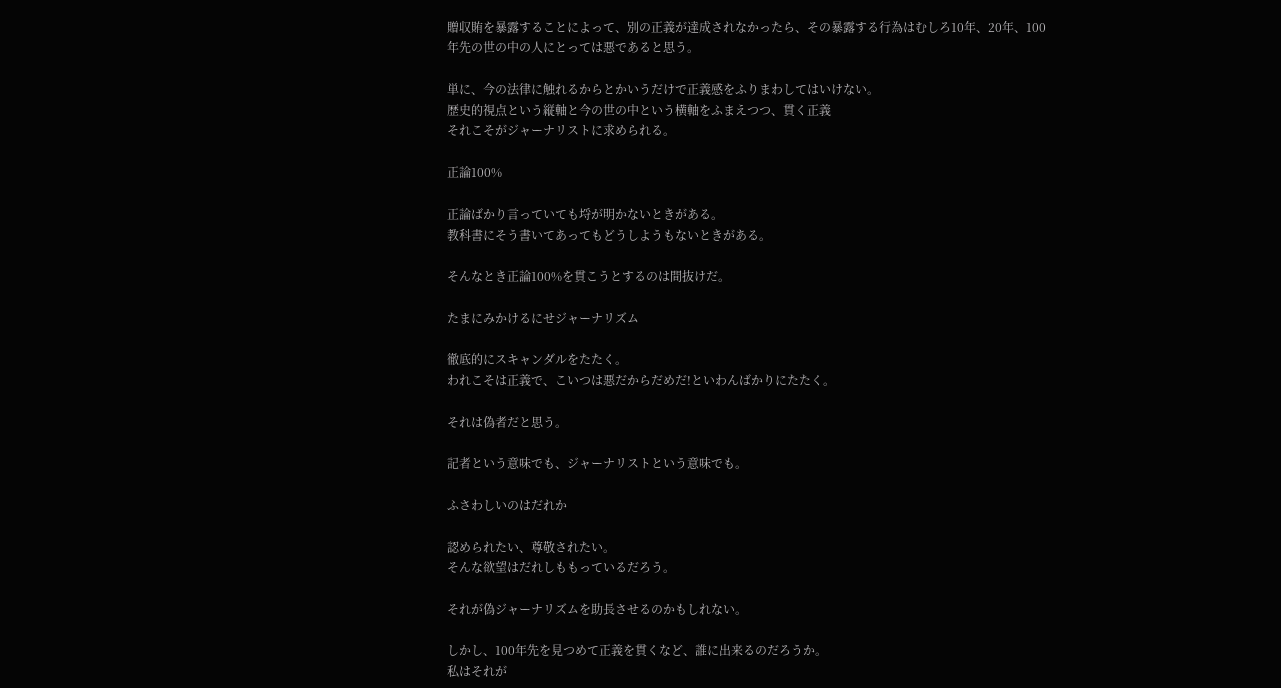贈収賄を暴露することによって、別の正義が達成されなかったら、その暴露する行為はむしろ10年、20年、100年先の世の中の人にとっては悪であると思う。

単に、今の法律に触れるからとかいうだけで正義感をふりまわしてはいけない。
歴史的視点という縦軸と今の世の中という横軸をふまえつつ、貫く正義
それこそがジャーナリストに求められる。

正論100%

正論ばかり言っていても埒が明かないときがある。
教科書にそう書いてあってもどうしようもないときがある。

そんなとき正論100%を貫こうとするのは間抜けだ。

たまにみかけるにせジャーナリズム

徹底的にスキャンダルをたたく。
われこそは正義で、こいつは悪だからだめだ!といわんばかりにたたく。

それは偽者だと思う。

記者という意味でも、ジャーナリストという意味でも。

ふさわしいのはだれか

認められたい、尊敬されたい。
そんな欲望はだれしももっているだろう。

それが偽ジャーナリズムを助長させるのかもしれない。

しかし、100年先を見つめて正義を貫くなど、誰に出来るのだろうか。
私はそれが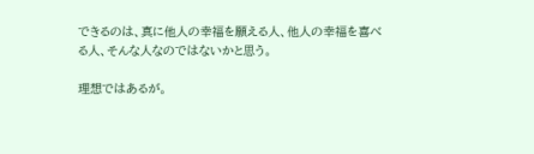できるのは、真に他人の幸福を願える人、他人の幸福を喜べる人、そんな人なのではないかと思う。

理想ではあるが。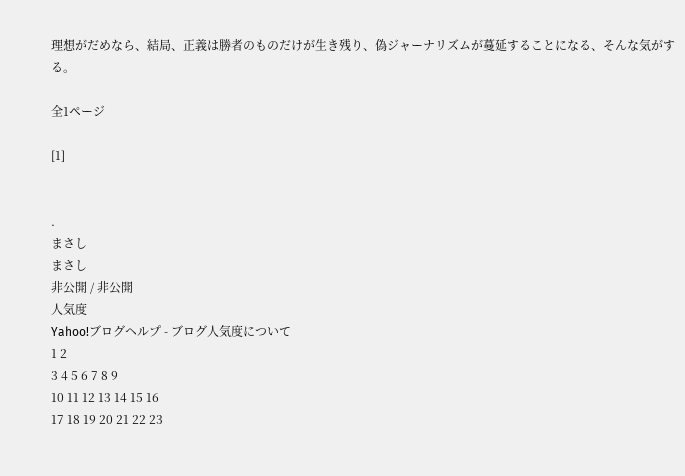理想がだめなら、結局、正義は勝者のものだけが生き残り、偽ジャーナリズムが蔓延することになる、そんな気がする。

全1ページ

[1]


.
まさし
まさし
非公開 / 非公開
人気度
Yahoo!ブログヘルプ - ブログ人気度について
1 2
3 4 5 6 7 8 9
10 11 12 13 14 15 16
17 18 19 20 21 22 23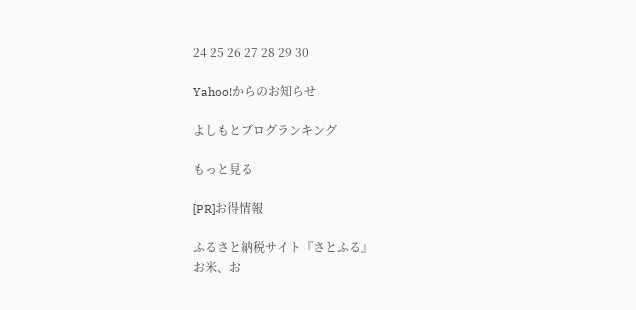24 25 26 27 28 29 30

Yahoo!からのお知らせ

よしもとブログランキング

もっと見る

[PR]お得情報

ふるさと納税サイト『さとふる』
お米、お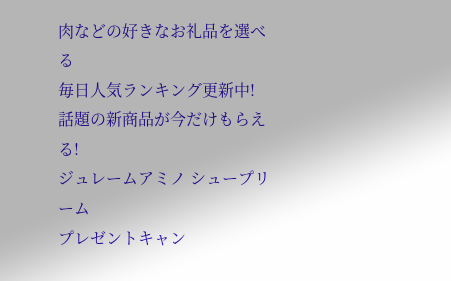肉などの好きなお礼品を選べる
毎日人気ランキング更新中!
話題の新商品が今だけもらえる!
ジュレームアミノ シュープリーム
プレゼントキャン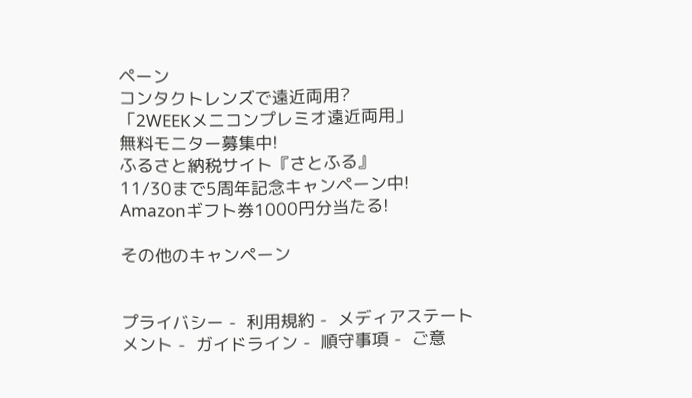ペーン
コンタクトレンズで遠近両用?
「2WEEKメニコンプレミオ遠近両用」
無料モニター募集中!
ふるさと納税サイト『さとふる』
11/30まで5周年記念キャンペーン中!
Amazonギフト券1000円分当たる!

その他のキャンペーン


プライバシー -  利用規約 -  メディアステートメント -  ガイドライン -  順守事項 -  ご意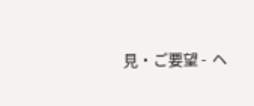見・ご要望 -  ヘ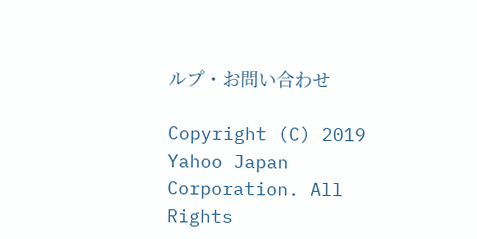ルプ・お問い合わせ

Copyright (C) 2019 Yahoo Japan Corporation. All Rights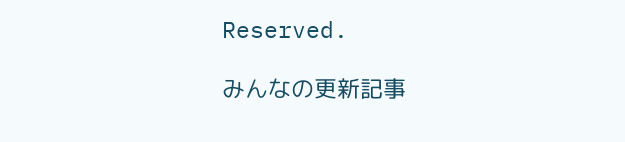Reserved.

みんなの更新記事